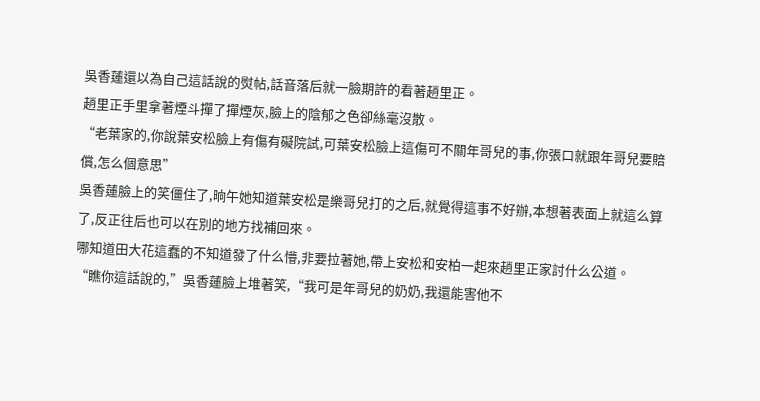吳香蓮還以為自己這話說的熨帖,話音落后就一臉期許的看著趙里正。
趙里正手里拿著煙斗撣了撣煙灰,臉上的陰郁之色卻絲毫沒散。
“老葉家的,你說葉安松臉上有傷有礙院試,可葉安松臉上這傷可不關年哥兒的事,你張口就跟年哥兒要賠償,怎么個意思”
吳香蓮臉上的笑僵住了,晌午她知道葉安松是樂哥兒打的之后,就覺得這事不好辦,本想著表面上就這么算了,反正往后也可以在別的地方找補回來。
哪知道田大花這蠢的不知道發了什么懵,非要拉著她,帶上安松和安柏一起來趙里正家討什么公道。
“瞧你這話說的,”吳香蓮臉上堆著笑,“我可是年哥兒的奶奶,我還能害他不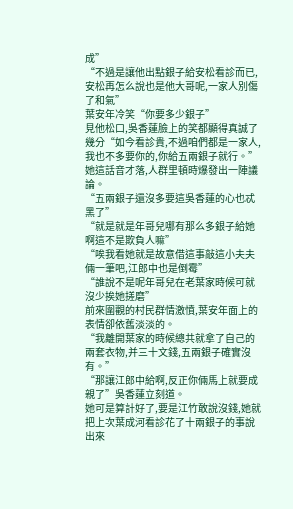成”
“不過是讓他出點銀子給安松看診而已,安松再怎么說也是他大哥呢,一家人別傷了和氣”
葉安年冷笑“你要多少銀子”
見他松口,吳香蓮臉上的笑都顯得真誠了幾分“如今看診貴,不過咱們都是一家人,我也不多要你的,你給五兩銀子就行。”
她這話音才落,人群里頓時爆發出一陣議論。
“五兩銀子還沒多要這吳香蓮的心也忒黑了”
“就是就是年哥兒哪有那么多銀子給她啊這不是欺負人嘛”
“唉我看她就是故意借這事敲這小夫夫倆一筆吧,江郎中也是倒霉”
“誰說不是呢年哥兒在老葉家時候可就沒少挨她搓磨”
前來圍觀的村民群情激憤,葉安年面上的表情卻依舊淡淡的。
“我離開葉家的時候總共就拿了自己的兩套衣物,并三十文錢,五兩銀子確實沒有。”
“那讓江郎中給啊,反正你倆馬上就要成親了”吳香蓮立刻道。
她可是算計好了,要是江竹敢說沒錢,她就把上次葉成河看診花了十兩銀子的事說出來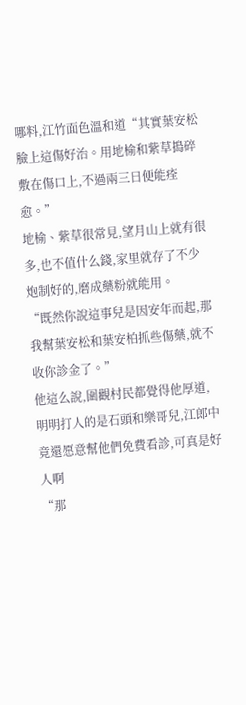哪料,江竹面色溫和道“其實葉安松臉上這傷好治。用地榆和紫草搗碎敷在傷口上,不過兩三日便能痊愈。”
地榆、紫草很常見,望月山上就有很多,也不值什么錢,家里就存了不少炮制好的,磨成藥粉就能用。
“既然你說這事兒是因安年而起,那我幫葉安松和葉安柏抓些傷藥,就不收你診金了。”
他這么說,圍觀村民都覺得他厚道,明明打人的是石頭和樂哥兒,江郎中竟還愿意幫他們免費看診,可真是好人啊
“那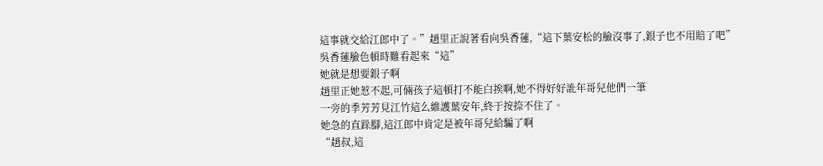這事就交給江郎中了。”趙里正說著看向吳香蓮,“這下葉安松的臉沒事了,銀子也不用賠了吧”
吳香蓮臉色頓時難看起來“這”
她就是想要銀子啊
趙里正她惹不起,可倆孩子這頓打不能白挨啊,她不得好好訛年哥兒他們一筆
一旁的季芳芳見江竹這么維護葉安年,終于按捺不住了。
她急的直跺腳,這江郎中肯定是被年哥兒給騙了啊
“趙叔,這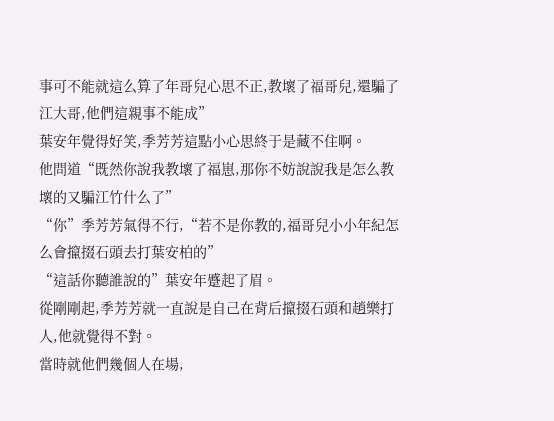事可不能就這么算了年哥兒心思不正,教壞了福哥兒,還騙了江大哥,他們這親事不能成”
葉安年覺得好笑,季芳芳這點小心思終于是藏不住啊。
他問道“既然你說我教壞了福崽,那你不妨說說我是怎么教壞的又騙江竹什么了”
“你”季芳芳氣得不行,“若不是你教的,福哥兒小小年紀怎么會攛掇石頭去打葉安柏的”
“這話你聽誰說的”葉安年蹙起了眉。
從剛剛起,季芳芳就一直說是自己在背后攛掇石頭和趙樂打人,他就覺得不對。
當時就他們幾個人在場,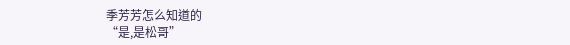季芳芳怎么知道的
“是,是松哥”